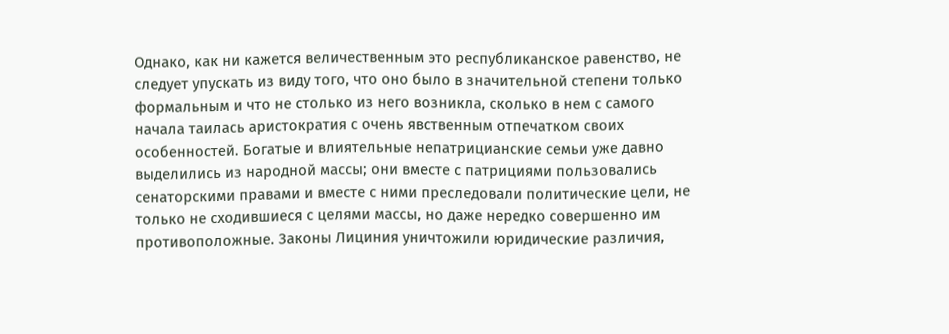Однако, как ни кажется величественным это республиканское равенство, не следует упускать из виду того, что оно было в значительной степени только формальным и что не столько из него возникла, сколько в нем с самого начала таилась аристократия с очень явственным отпечатком своих особенностей. Богатые и влиятельные непатрицианские семьи уже давно выделились из народной массы; они вместе с патрициями пользовались сенаторскими правами и вместе с ними преследовали политические цели, не только не сходившиеся с целями массы, но даже нередко совершенно им противоположные. Законы Лициния уничтожили юридические различия,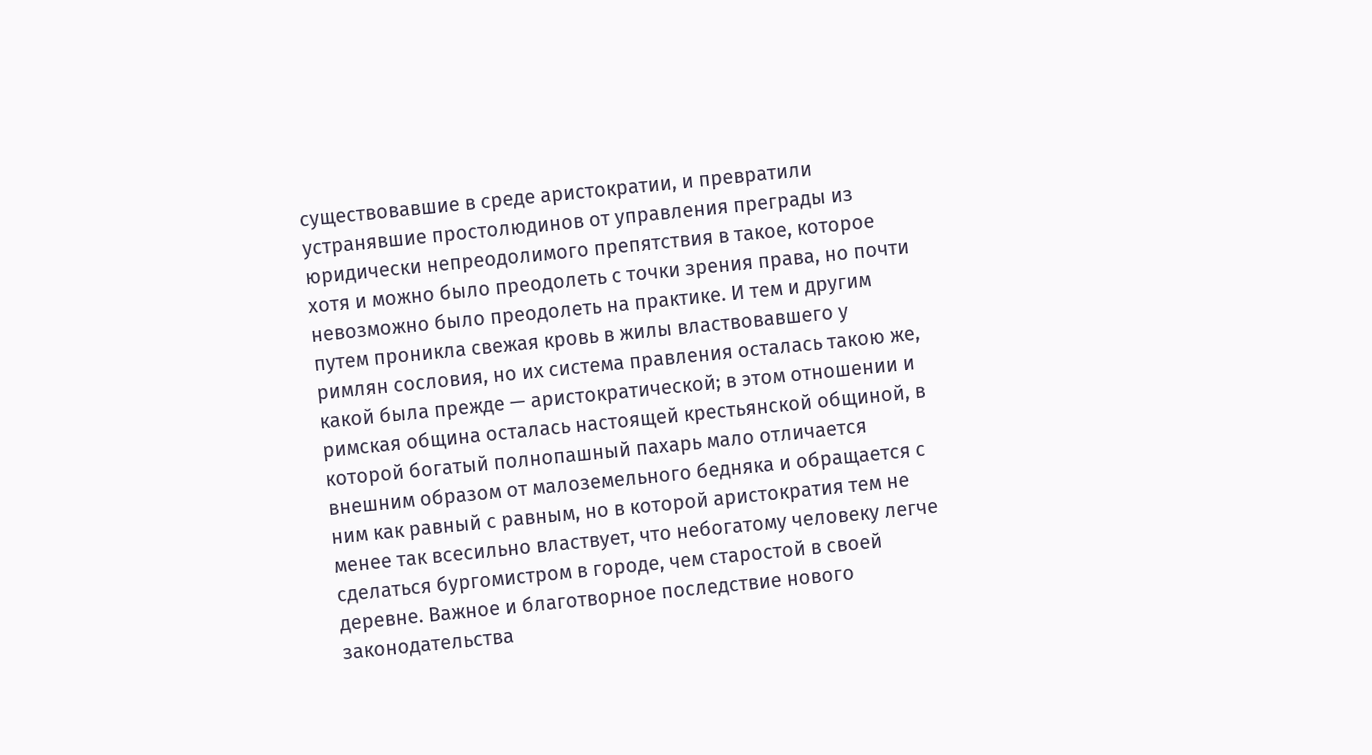существовавшие в среде аристократии, и превратили устранявшие простолюдинов от управления преграды из юридически непреодолимого препятствия в такое, которое хотя и можно было преодолеть с точки зрения права, но почти невозможно было преодолеть на практике. И тем и другим путем проникла свежая кровь в жилы властвовавшего у римлян сословия, но их система правления осталась такою же, какой была прежде — аристократической; в этом отношении и римская община осталась настоящей крестьянской общиной, в которой богатый полнопашный пахарь мало отличается внешним образом от малоземельного бедняка и обращается с ним как равный с равным, но в которой аристократия тем не менее так всесильно властвует, что небогатому человеку легче сделаться бургомистром в городе, чем старостой в своей деревне. Важное и благотворное последствие нового законодательства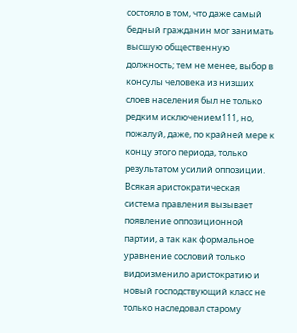состояло в том, что даже самый бедный гражданин мог занимать высшую общественную должность; тем не менее, выбор в консулы человека из низших слоев населения был не только редким исключением111, но, пожалуй, даже, по крайней мере к концу этого периода, только результатом усилий оппозиции. Всякая аристократическая система правления вызывает появление оппозиционной партии, а так как формальное уравнение сословий только видоизменило аристократию и новый господствующий класс не только наследовал старому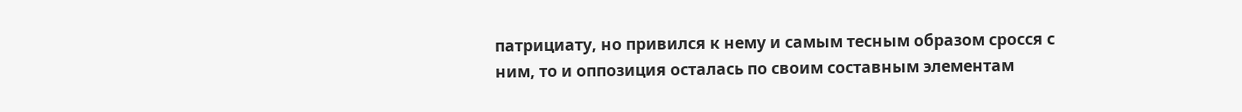патрициату, но привился к нему и самым тесным образом сросся с ним, то и оппозиция осталась по своим составным элементам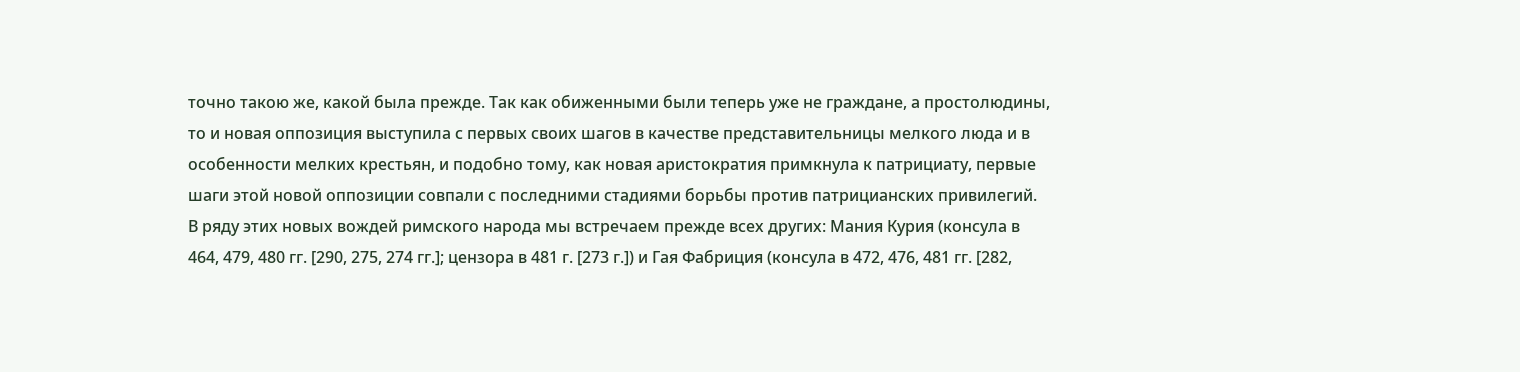точно такою же, какой была прежде. Так как обиженными были теперь уже не граждане, а простолюдины, то и новая оппозиция выступила с первых своих шагов в качестве представительницы мелкого люда и в особенности мелких крестьян, и подобно тому, как новая аристократия примкнула к патрициату, первые шаги этой новой оппозиции совпали с последними стадиями борьбы против патрицианских привилегий. В ряду этих новых вождей римского народа мы встречаем прежде всех других: Мания Курия (консула в 464, 479, 480 гг. [290, 275, 274 гг.]; цензора в 481 г. [273 г.]) и Гая Фабриция (консула в 472, 476, 481 гг. [282,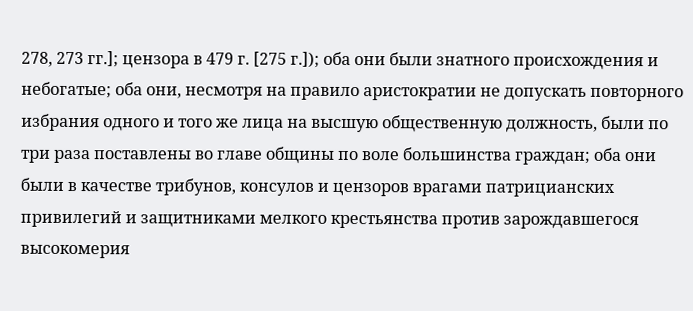278, 273 гг.]; цензора в 479 г. [275 г.]); оба они были знатного происхождения и небогатые; оба они, несмотря на правило аристократии не допускать повторного избрания одного и того же лица на высшую общественную должность, были по три раза поставлены во главе общины по воле большинства граждан; оба они были в качестве трибунов, консулов и цензоров врагами патрицианских привилегий и защитниками мелкого крестьянства против зарождавшегося высокомерия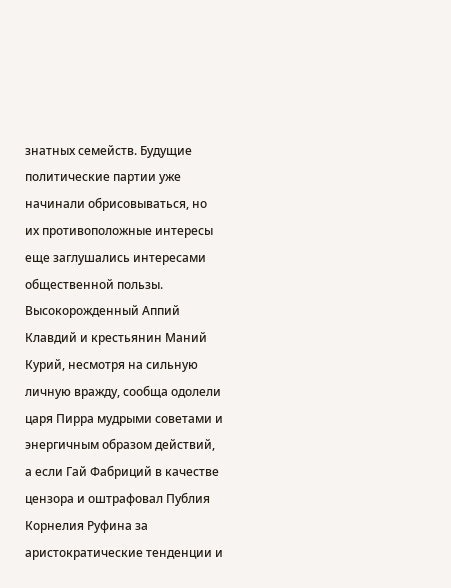знатных семейств. Будущие политические партии уже начинали обрисовываться, но их противоположные интересы еще заглушались интересами общественной пользы. Высокорожденный Аппий Клавдий и крестьянин Маний Курий, несмотря на сильную личную вражду, сообща одолели царя Пирра мудрыми советами и энергичным образом действий, а если Гай Фабриций в качестве цензора и оштрафовал Публия Корнелия Руфина за аристократические тенденции и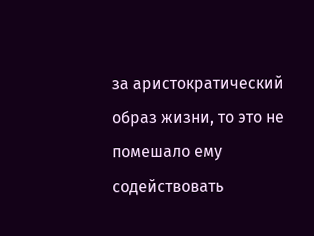за аристократический образ жизни, то это не помешало ему содействовать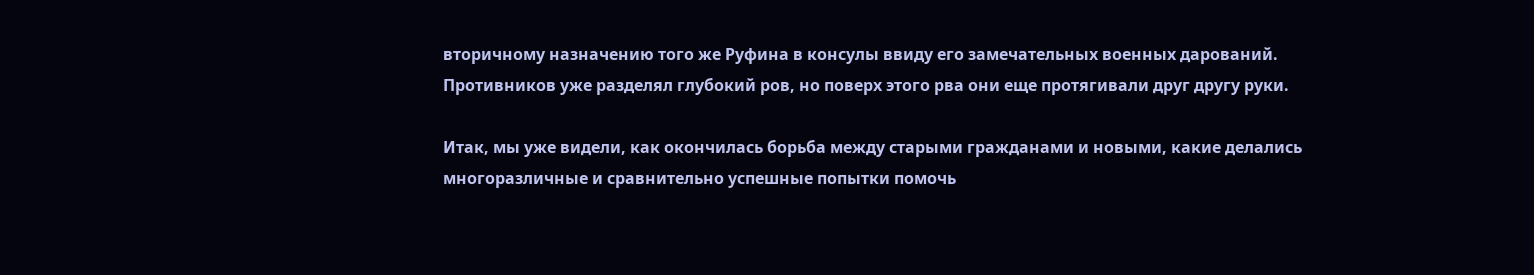вторичному назначению того же Руфина в консулы ввиду его замечательных военных дарований. Противников уже разделял глубокий ров, но поверх этого рва они еще протягивали друг другу руки.

Итак, мы уже видели, как окончилась борьба между старыми гражданами и новыми, какие делались многоразличные и сравнительно успешные попытки помочь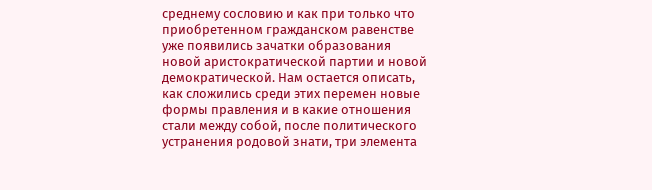среднему сословию и как при только что приобретенном гражданском равенстве уже появились зачатки образования новой аристократической партии и новой демократической. Нам остается описать, как сложились среди этих перемен новые формы правления и в какие отношения стали между собой, после политического устранения родовой знати, три элемента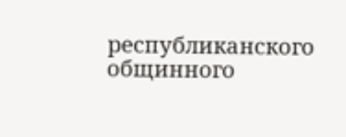республиканского общинного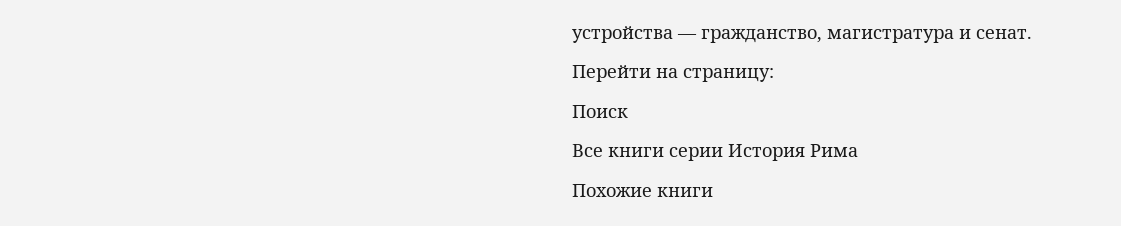устройства — гражданство, магистратура и сенат.

Перейти на страницу:

Поиск

Все книги серии История Рима

Похожие книги